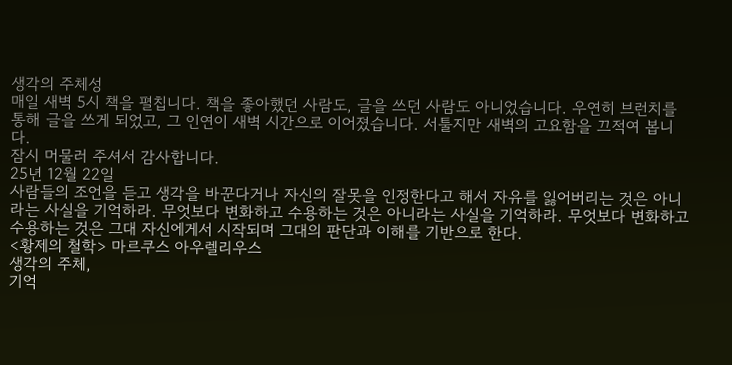생각의 주체성
매일 새벽 5시 책을 펼칩니다. 책을 좋아했던 사람도, 글을 쓰던 사람도 아니었습니다. 우연히 브런치를 통해 글을 쓰게 되었고, 그 인연이 새벽 시간으로 이어졌습니다. 서툴지만 새벽의 고요함을 끄적여 봅니다.
잠시 머물러 주셔서 감사합니다.
25년 12월 22일
사람들의 조언을 듣고 생각을 바꾼다거나 자신의 잘못을 인정한다고 해서 자유를 잃어버리는 것은 아니라는 사실을 기억하라. 무엇보다 변화하고 수용하는 것은 아니라는 사실을 기억하라. 무엇보다 변화하고 수용하는 것은 그대 자신에게서 시작되며 그대의 판단과 이해를 기반으로 한다.
<황제의 철학> 마르쿠스 아우렐리우스
생각의 주체,
기억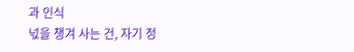과 인식
넋을 챙겨 사는 건, 자기 정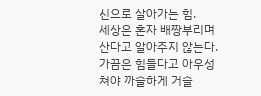신으로 살아가는 힘.
세상은 혼자 배짱부리며 산다고 알아주지 않는다.
가끔은 힘들다고 아우성쳐야 까슬하게 거슬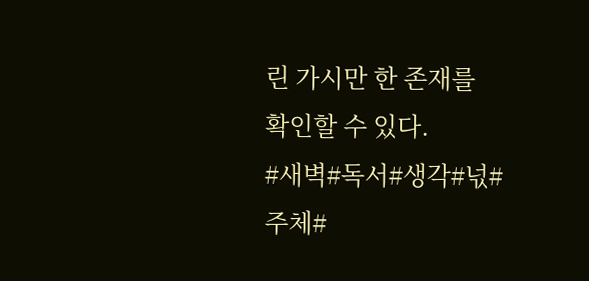린 가시만 한 존재를 확인할 수 있다.
#새벽#독서#생각#넋#주체#